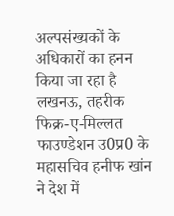अल्पसंख्यकों के अधिकारों का हनन किया जा रहा है
लखनऊ, तहरीक फिक्र-ए-मिल्लत फाउण्डेशन उ0प्र0 के महासचिव हनीफ खांन ने देश में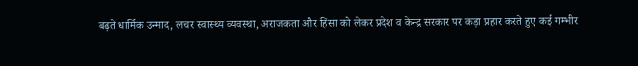बढ़ते धार्मिक उन्माद, लचर स्वास्थ्य व्यवस्था, अराजकता और हिंसा को लेकर प्रदेश व केन्द्र सरकार पर कड़ा प्रहार करते हुए कई गम्भीर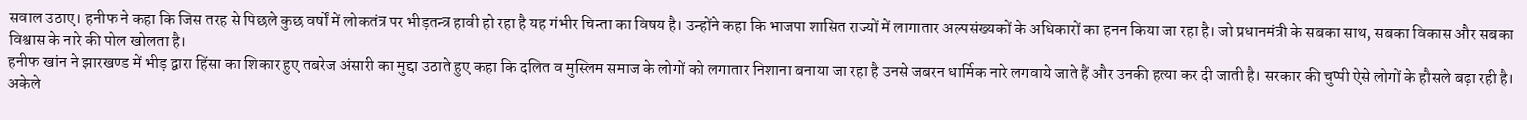सवाल उठाए। हनीफ ने कहा कि जिस तरह से पिछले कुछ वर्षों में लोकतंत्र पर भीड़तन्त्र हावी हो रहा है यह गंभीर चिन्ता का विषय है। उन्होंने कहा कि भाजपा शासित राज्यों में लागातार अल्पसंख्यकों के अधिकारों का हनन किया जा रहा है। जो प्रधानमंत्री के सबका साथ, सबका विकास और सबका विश्वास के नारे की पोल खोलता है।
हनीफ खांन ने झारखण्ड में भीड़ द्वारा हिंसा का शिकार हुए तबरेज अंसारी का मुद्दा उठाते हुए कहा कि दलित व मुस्लिम समाज के लोगों को लगातार निशाना बनाया जा रहा है उनसे जबरन धार्मिक नारे लगवाये जाते हैं और उनकी हत्या कर दी जाती है। सरकार की चुप्पी ऐसे लोगों के हौसले बढ़ा रही है। अकेले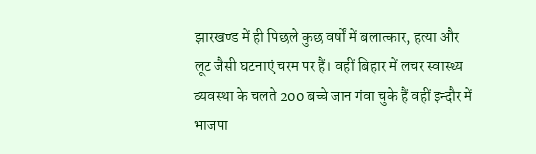झारखण्ड में ही पिछले कुछ वर्षों में बलात्कार, हत्या और लूट जैसी घटनाएं चरम पर हैं। वहीं बिहार में लचर स्वास्थ्य व्यवस्था के चलते 200 बच्चे जान गंवा चुके हैं वहीं इन्दौर में भाजपा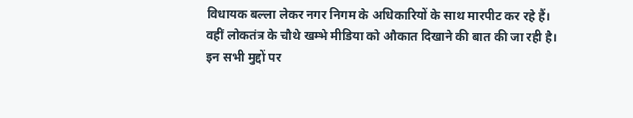विधायक बल्ला लेकर नगर निगम के अधिकारियों के साथ मारपीट कर रहे हैं। वहीं लोकतंत्र के चौथे खम्भे मीडिया को औकात दिखाने की बात की जा रही है।
इन सभी मुद्दों पर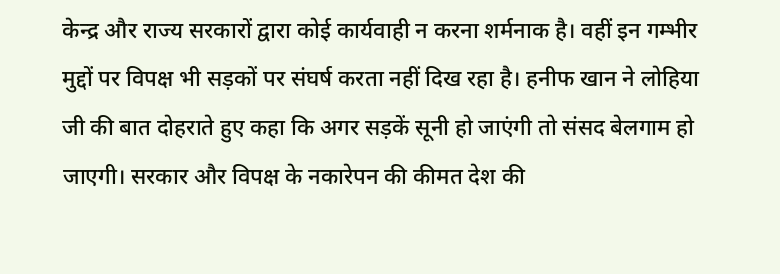केन्द्र और राज्य सरकारों द्वारा कोई कार्यवाही न करना शर्मनाक है। वहीं इन गम्भीर मुद्दों पर विपक्ष भी सड़कों पर संघर्ष करता नहीं दिख रहा है। हनीफ खान ने लोहिया जी की बात दोहराते हुए कहा कि अगर सड़कें सूनी हो जाएंगी तो संसद बेलगाम हो जाएगी। सरकार और विपक्ष के नकारेपन की कीमत देश की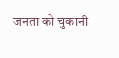जनता को चुकानी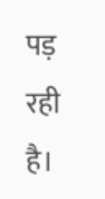पड़ रही है।